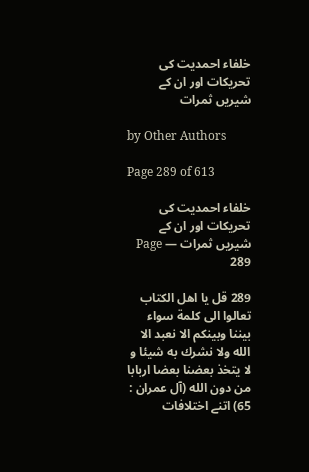خلفاء احمدیت کی تحریکات اور ان کے شیریں ثمرات

by Other Authors

Page 289 of 613

خلفاء احمدیت کی تحریکات اور ان کے شیریں ثمرات — Page 289

289 قل يا اهل الكتاب تعالوا الى كلمة سواء بيننا وبينكم الا نعبد الا الله ولا نشرك به شيئا و لا يتخذ بعضنا بعضا اربابا من دون الله (آل عمران : 65) اتنے اختلافات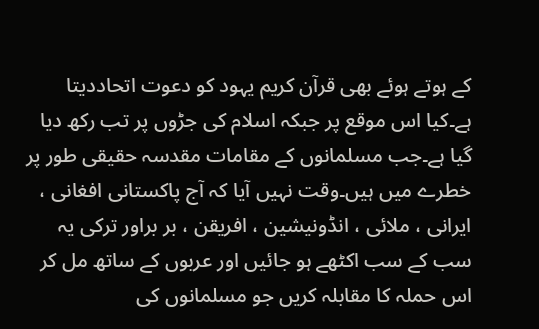کے ہوتے ہوئے بھی قرآن کریم یہود کو دعوت اتحاددیتا ہے۔کیا اس موقع پر جبکہ اسلام کی جڑوں پر تب رکھ دیا گیا ہے۔جب مسلمانوں کے مقامات مقدسہ حقیقی طور پر خطرے میں ہیں۔وقت نہیں آیا کہ آج پاکستانی افغانی ، ایرانی ، ملائی ، انڈونیشین ، افریقن ، بر براور ترکی یہ سب کے سب اکٹھے ہو جائیں اور عربوں کے ساتھ مل کر اس حملہ کا مقابلہ کریں جو مسلمانوں کی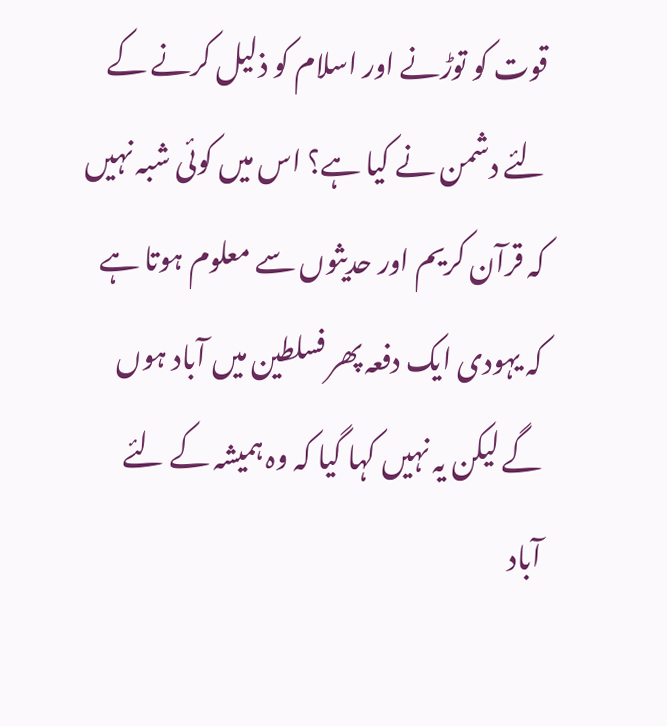قوت کو توڑنے اور اسلام کو ذلیل کرنے کے لئے دشمن نے کیا ہے؟ اس میں کوئی شبہ نہیں کہ قرآن کریم اور حدیثوں سے معلوم ہوتا ہے کہ یہودی ایک دفعہ پھر فسلطین میں آباد ہوں گے لیکن یہ نہیں کہا گیا کہ وہ ہمیشہ کے لئے آباد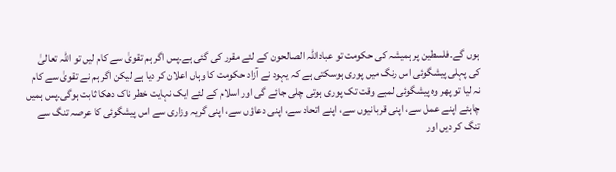ہوں گے۔فلسطین پر ہمیشہ کی حکومت تو عباداللہ الصالحون کے لئے مقرر کی گئی ہے۔پس اگر ہم تقویٰ سے کام لیں تو اللہ تعالیٰ کی پہلی پیشگوئی اس رنگ میں پوری ہوسکتی ہے کہ یہود نے آزاد حکومت کا وہاں اعلان کر دیا ہے لیکن اگر ہم نے تقویٰ سے کام نہ لیا تو پھر وہ پیشگوئی لمبے وقت تک پوری ہوتی چلی جائے گی اور اسلام کے لئے ایک نہایت خطر ناک دھکا ثابت ہوگی۔پس ہمیں چاہئے اپنے عمل سے، اپنی قربانیوں سے، اپنے اتحاد سے، اپنی دعاؤں سے، اپنی گریہ وزاری سے اس پیشگوئی کا عرصہ تنگ سے تنگ کر دیں اور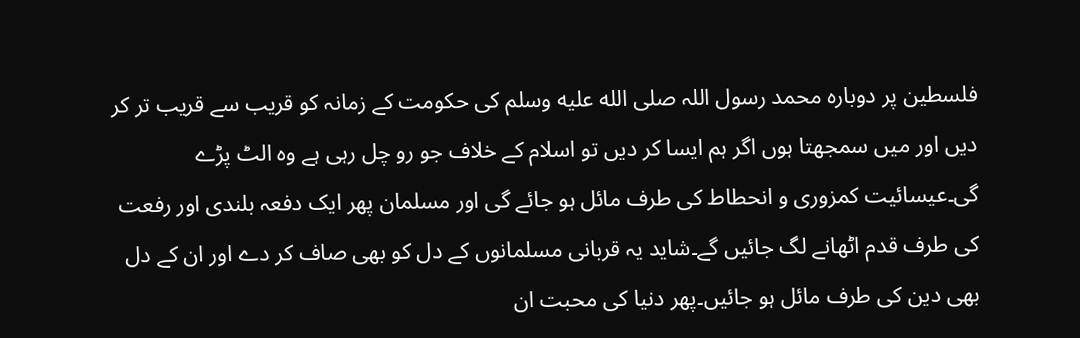فلسطین پر دوبارہ محمد رسول اللہ صلى الله عليه وسلم کی حکومت کے زمانہ کو قریب سے قریب تر کر دیں اور میں سمجھتا ہوں اگر ہم ایسا کر دیں تو اسلام کے خلاف جو رو چل رہی ہے وہ الٹ پڑے گی۔عیسائیت کمزوری و انحطاط کی طرف مائل ہو جائے گی اور مسلمان پھر ایک دفعہ بلندی اور رفعت کی طرف قدم اٹھانے لگ جائیں گے۔شاید یہ قربانی مسلمانوں کے دل کو بھی صاف کر دے اور ان کے دل بھی دین کی طرف مائل ہو جائیں۔پھر دنیا کی محبت ان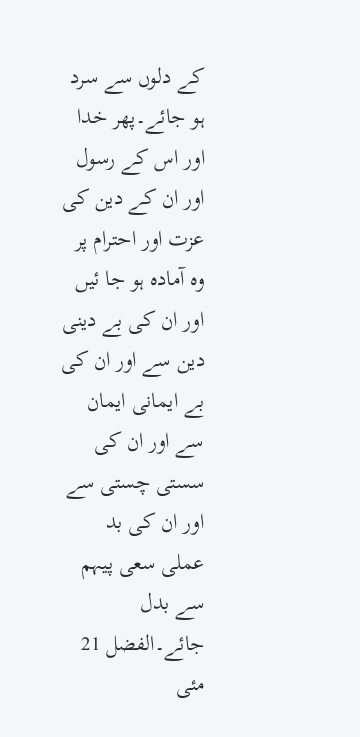کے دلوں سے سرد ہو جائے۔پھر خدا اور اس کے رسول اور ان کے دین کی عزت اور احترام پر وہ آمادہ ہو جا ئیں اور ان کی بے دینی دین سے اور ان کی بے ایمانی ایمان سے اور ان کی سستی چستی سے اور ان کی بد عملی سعی پیہم سے بدل جائے۔الفضل 21 مئی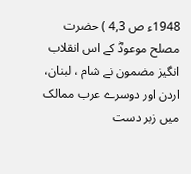1948ء ص 4,3 ) حضرت مصلح موعودؓ کے اس انقلاب انگیز مضمون نے شام ، لبنان، اردن اور دوسرے عرب ممالک میں زبر دست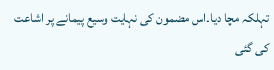تہلکہ مچا دیا۔اس مضمون کی نہایت وسیع پیمانے پر اشاعت کی گئی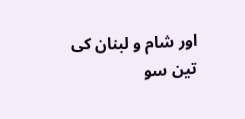اور شام و لبنان کی تین سو